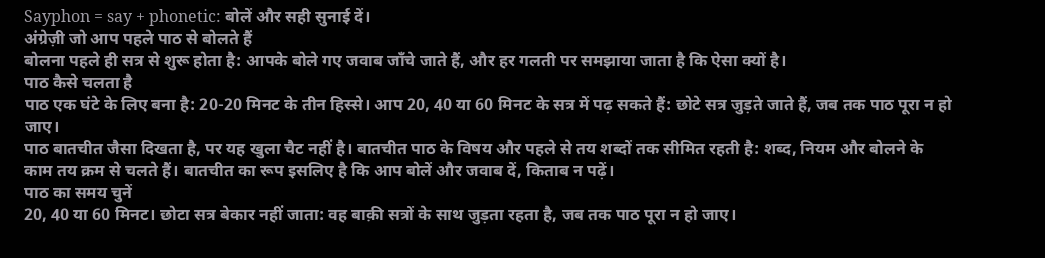Sayphon = say + phonetic: बोलें और सही सुनाई दें।
अंग्रेज़ी जो आप पहले पाठ से बोलते हैं
बोलना पहले ही सत्र से शुरू होता है: आपके बोले गए जवाब जाँचे जाते हैं, और हर गलती पर समझाया जाता है कि ऐसा क्यों है।
पाठ कैसे चलता है
पाठ एक घंटे के लिए बना है: 20-20 मिनट के तीन हिस्से। आप 20, 40 या 60 मिनट के सत्र में पढ़ सकते हैं: छोटे सत्र जुड़ते जाते हैं, जब तक पाठ पूरा न हो जाए।
पाठ बातचीत जैसा दिखता है, पर यह खुला चैट नहीं है। बातचीत पाठ के विषय और पहले से तय शब्दों तक सीमित रहती है: शब्द, नियम और बोलने के काम तय क्रम से चलते हैं। बातचीत का रूप इसलिए है कि आप बोलें और जवाब दें, किताब न पढ़ें।
पाठ का समय चुनें
20, 40 या 60 मिनट। छोटा सत्र बेकार नहीं जाता: वह बाक़ी सत्रों के साथ जुड़ता रहता है, जब तक पाठ पूरा न हो जाए।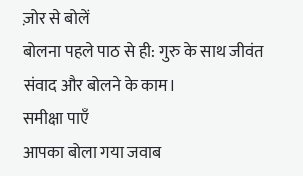ज़ोर से बोलें
बोलना पहले पाठ से ही: गुरु के साथ जीवंत संवाद और बोलने के काम।
समीक्षा पाएँ
आपका बोला गया जवाब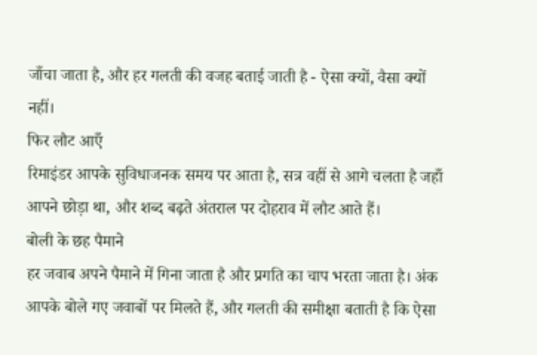जाँचा जाता है, और हर गलती की वजह बताई जाती है - ऐसा क्यों, वैसा क्यों नहीं।
फिर लौट आएँ
रिमाइंडर आपके सुविधाजनक समय पर आता है, सत्र वहीं से आगे चलता है जहाँ आपने छोड़ा था, और शब्द बढ़ते अंतराल पर दोहराव में लौट आते हैं।
बोली के छह पैमाने
हर जवाब अपने पैमाने में गिना जाता है और प्रगति का चाप भरता जाता है। अंक आपके बोले गए जवाबों पर मिलते हैं, और गलती की समीक्षा बताती है कि ऐसा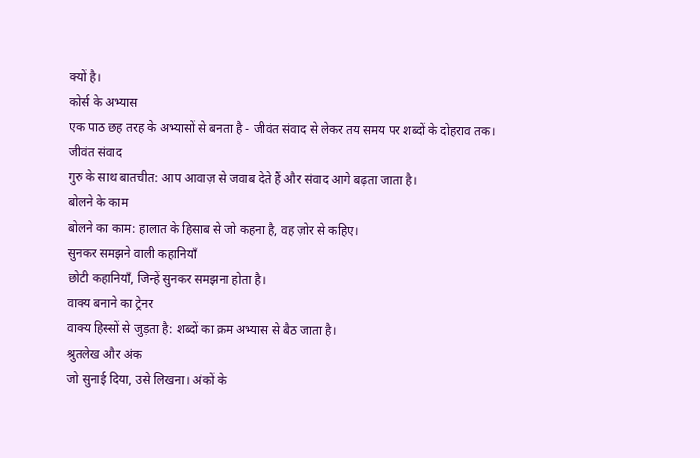क्यों है।
कोर्स के अभ्यास
एक पाठ छह तरह के अभ्यासों से बनता है - जीवंत संवाद से लेकर तय समय पर शब्दों के दोहराव तक।
जीवंत संवाद
गुरु के साथ बातचीत: आप आवाज़ से जवाब देते हैं और संवाद आगे बढ़ता जाता है।
बोलने के काम
बोलने का काम: हालात के हिसाब से जो कहना है, वह ज़ोर से कहिए।
सुनकर समझने वाली कहानियाँ
छोटी कहानियाँ, जिन्हें सुनकर समझना होता है।
वाक्य बनाने का ट्रेनर
वाक्य हिस्सों से जुड़ता है: शब्दों का क्रम अभ्यास से बैठ जाता है।
श्रुतलेख और अंक
जो सुनाई दिया, उसे लिखना। अंकों के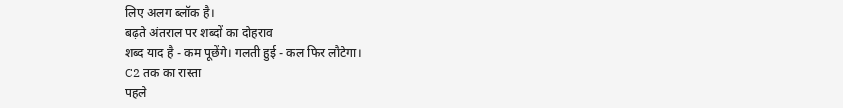लिए अलग ब्लॉक है।
बढ़ते अंतराल पर शब्दों का दोहराव
शब्द याद है - कम पूछेंगे। गलती हुई - कल फिर लौटेगा।
C2 तक का रास्ता
पहले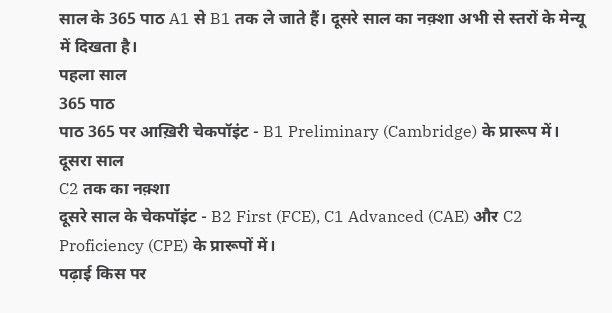साल के 365 पाठ A1 से B1 तक ले जाते हैं। दूसरे साल का नक़्शा अभी से स्तरों के मेन्यू में दिखता है।
पहला साल
365 पाठ
पाठ 365 पर आख़िरी चेकपॉइंट - B1 Preliminary (Cambridge) के प्रारूप में।
दूसरा साल
C2 तक का नक़्शा
दूसरे साल के चेकपॉइंट - B2 First (FCE), C1 Advanced (CAE) और C2 Proficiency (CPE) के प्रारूपों में।
पढ़ाई किस पर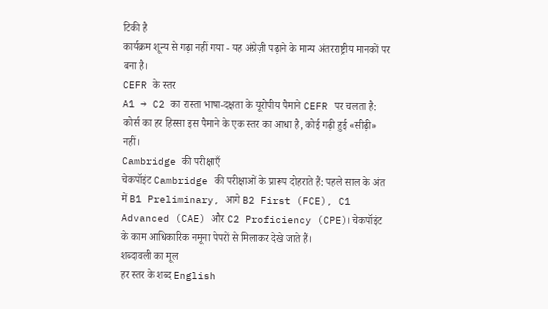टिकी है
कार्यक्रम शून्य से गढ़ा नहीं गया - यह अंग्रेज़ी पढ़ाने के मान्य अंतरराष्ट्रीय मानकों पर बना है।
CEFR के स्तर
A1 → C2 का रास्ता भाषा-दक्षता के यूरोपीय पैमाने CEFR पर चलता है: कोर्स का हर हिस्सा इस पैमाने के एक स्तर का आधा है, कोई गढ़ी हुई «सीढ़ी» नहीं।
Cambridge की परीक्षाएँ
चेकपॉइंट Cambridge की परीक्षाओं के प्रारूप दोहराते हैं: पहले साल के अंत में B1 Preliminary, आगे B2 First (FCE), C1 Advanced (CAE) और C2 Proficiency (CPE)। चेकपॉइंट के काम आधिकारिक नमूना पेपरों से मिलाकर देखे जाते हैं।
शब्दावली का मूल
हर स्तर के शब्द English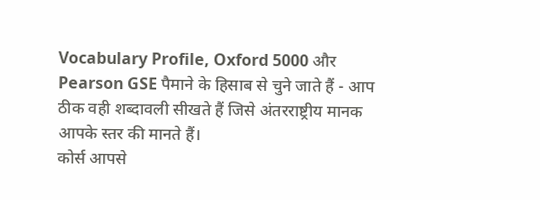Vocabulary Profile, Oxford 5000 और Pearson GSE पैमाने के हिसाब से चुने जाते हैं - आप ठीक वही शब्दावली सीखते हैं जिसे अंतरराष्ट्रीय मानक आपके स्तर की मानते हैं।
कोर्स आपसे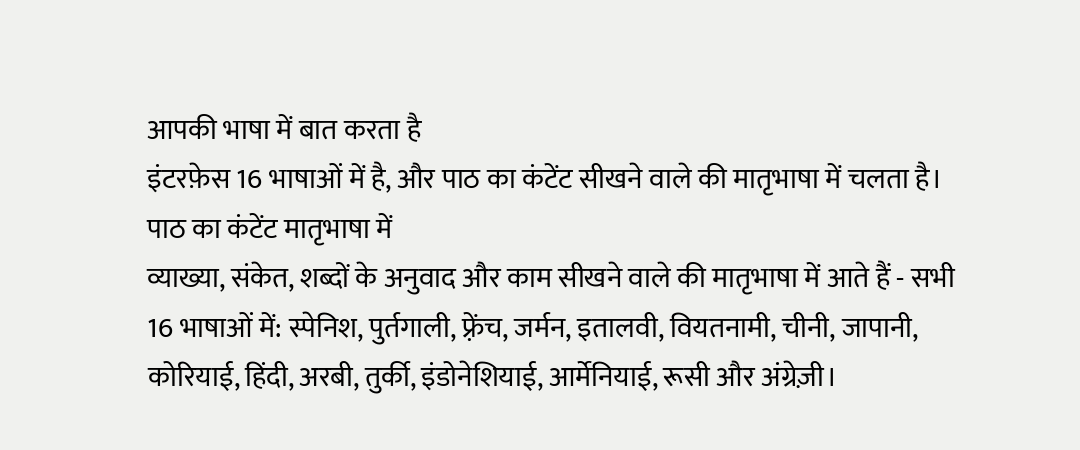आपकी भाषा में बात करता है
इंटरफ़ेस 16 भाषाओं में है, और पाठ का कंटेंट सीखने वाले की मातृभाषा में चलता है।
पाठ का कंटेंट मातृभाषा में
व्याख्या, संकेत, शब्दों के अनुवाद और काम सीखने वाले की मातृभाषा में आते हैं - सभी 16 भाषाओं में: स्पेनिश, पुर्तगाली, फ़्रेंच, जर्मन, इतालवी, वियतनामी, चीनी, जापानी, कोरियाई, हिंदी, अरबी, तुर्की, इंडोनेशियाई, आर्मेनियाई, रूसी और अंग्रेज़ी।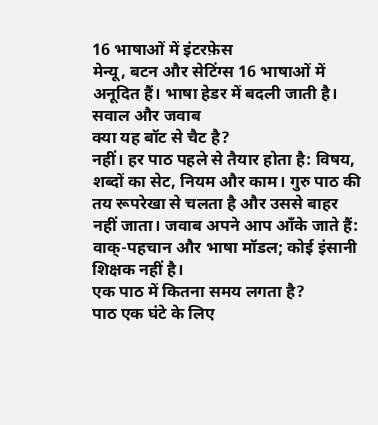16 भाषाओं में इंटरफ़ेस
मेन्यू, बटन और सेटिंग्स 16 भाषाओं में अनूदित हैं। भाषा हेडर में बदली जाती है।
सवाल और जवाब
क्या यह बॉट से चैट है?
नहीं। हर पाठ पहले से तैयार होता है: विषय, शब्दों का सेट, नियम और काम। गुरु पाठ की तय रूपरेखा से चलता है और उससे बाहर नहीं जाता। जवाब अपने आप आँके जाते हैं: वाक्-पहचान और भाषा मॉडल; कोई इंसानी शिक्षक नहीं है।
एक पाठ में कितना समय लगता है?
पाठ एक घंटे के लिए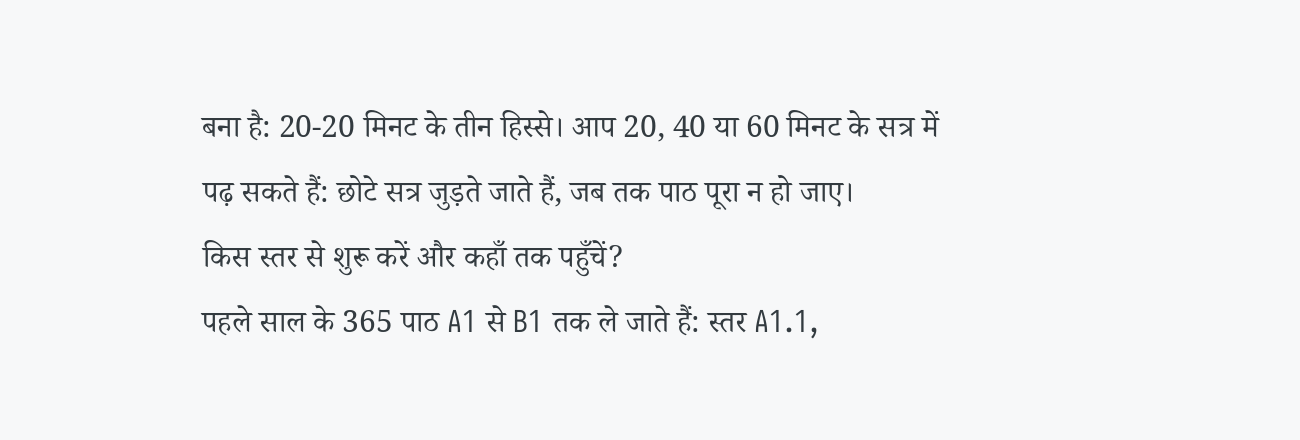बना है: 20-20 मिनट के तीन हिस्से। आप 20, 40 या 60 मिनट के सत्र में पढ़ सकते हैं: छोटे सत्र जुड़ते जाते हैं, जब तक पाठ पूरा न हो जाए।
किस स्तर से शुरू करें और कहाँ तक पहुँचें?
पहले साल के 365 पाठ A1 से B1 तक ले जाते हैं: स्तर A1.1,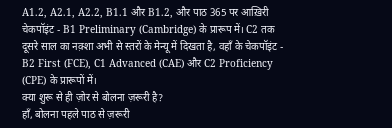A1.2, A2.1, A2.2, B1.1 और B1.2, और पाठ 365 पर आख़िरी चेकपॉइंट - B1 Preliminary (Cambridge) के प्रारूप में। C2 तक दूसरे साल का नक़्शा अभी से स्तरों के मेन्यू में दिखता है, वहाँ के चेकपॉइंट - B2 First (FCE), C1 Advanced (CAE) और C2 Proficiency (CPE) के प्रारूपों में।
क्या शुरू से ही ज़ोर से बोलना ज़रूरी है?
हाँ, बोलना पहले पाठ से ज़रूरी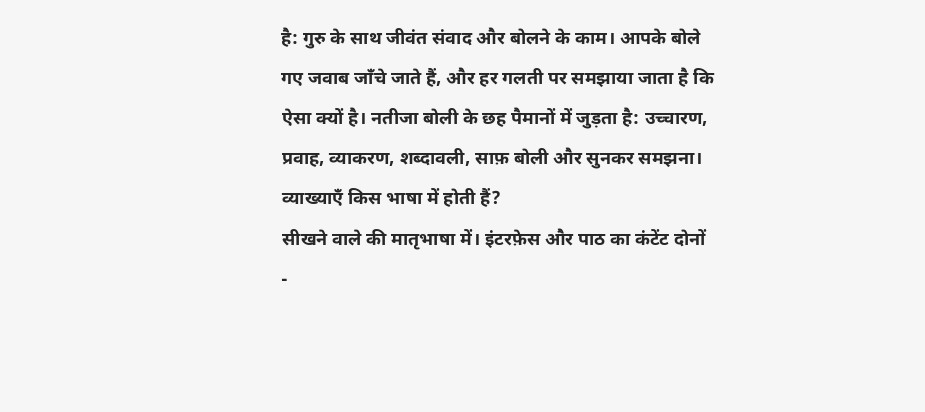है: गुरु के साथ जीवंत संवाद और बोलने के काम। आपके बोले गए जवाब जाँचे जाते हैं, और हर गलती पर समझाया जाता है कि ऐसा क्यों है। नतीजा बोली के छह पैमानों में जुड़ता है: उच्चारण, प्रवाह, व्याकरण, शब्दावली, साफ़ बोली और सुनकर समझना।
व्याख्याएँ किस भाषा में होती हैं?
सीखने वाले की मातृभाषा में। इंटरफ़ेस और पाठ का कंटेंट दोनों -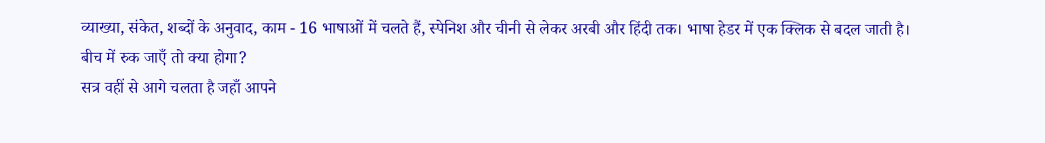व्याख्या, संकेत, शब्दों के अनुवाद, काम - 16 भाषाओं में चलते हैं, स्पेनिश और चीनी से लेकर अरबी और हिंदी तक। भाषा हेडर में एक क्लिक से बदल जाती है।
बीच में रुक जाएँ तो क्या होगा?
सत्र वहीं से आगे चलता है जहाँ आपने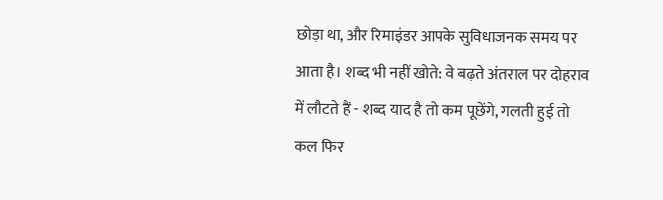छोड़ा था, और रिमाइंडर आपके सुविधाजनक समय पर आता है। शब्द भी नहीं खोते: वे बढ़ते अंतराल पर दोहराव में लौटते हैं - शब्द याद है तो कम पूछेंगे, गलती हुई तो कल फिर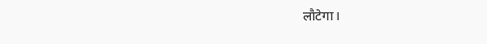लौटेगा।